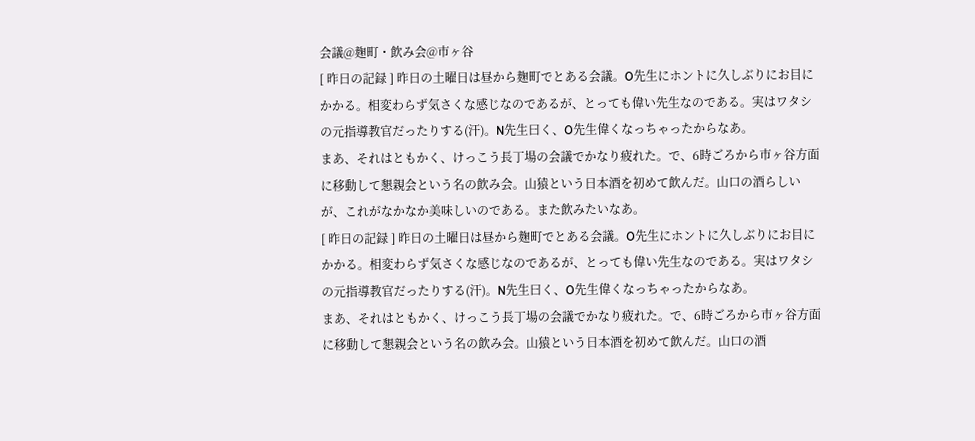会議@麹町・飲み会@市ヶ谷
[ 昨日の記録 ] 昨日の土曜日は昼から麹町でとある会議。O先生にホントに久しぶりにお目にかかる。相変わらず気さくな感じなのであるが、とっても偉い先生なのである。実はワタシの元指導教官だったりする(汗)。N先生曰く、O先生偉くなっちゃったからなあ。
まあ、それはともかく、けっこう長丁場の会議でかなり疲れた。で、6時ごろから市ヶ谷方面に移動して懇親会という名の飲み会。山猿という日本酒を初めて飲んだ。山口の酒らしいが、これがなかなか美味しいのである。また飲みたいなあ。
[ 昨日の記録 ] 昨日の土曜日は昼から麹町でとある会議。O先生にホントに久しぶりにお目にかかる。相変わらず気さくな感じなのであるが、とっても偉い先生なのである。実はワタシの元指導教官だったりする(汗)。N先生曰く、O先生偉くなっちゃったからなあ。
まあ、それはともかく、けっこう長丁場の会議でかなり疲れた。で、6時ごろから市ヶ谷方面に移動して懇親会という名の飲み会。山猿という日本酒を初めて飲んだ。山口の酒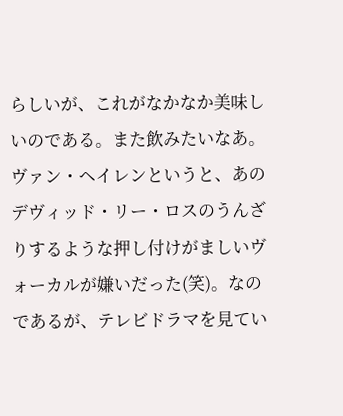らしいが、これがなかなか美味しいのである。また飲みたいなあ。
ヴァン・ヘイレンというと、あのデヴィッド・リー・ロスのうんざりするような押し付けがましいヴォーカルが嫌いだった(笑)。なのであるが、テレビドラマを見てい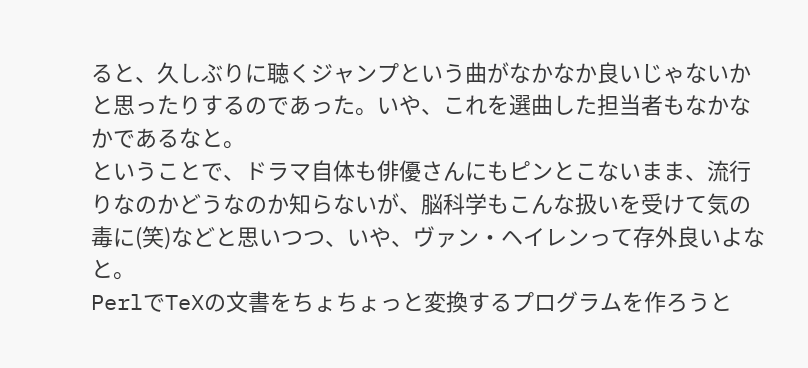ると、久しぶりに聴くジャンプという曲がなかなか良いじゃないかと思ったりするのであった。いや、これを選曲した担当者もなかなかであるなと。
ということで、ドラマ自体も俳優さんにもピンとこないまま、流行りなのかどうなのか知らないが、脳科学もこんな扱いを受けて気の毒に(笑)などと思いつつ、いや、ヴァン・ヘイレンって存外良いよなと。
PerlでTeXの文書をちょちょっと変換するプログラムを作ろうと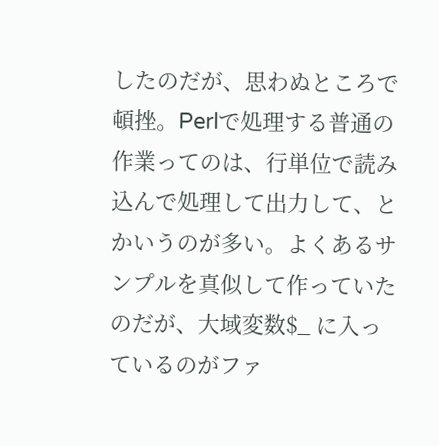したのだが、思わぬところで頓挫。Perlで処理する普通の作業ってのは、行単位で読み込んで処理して出力して、とかいうのが多い。よくあるサンプルを真似して作っていたのだが、大域変数$_ に入っているのがファ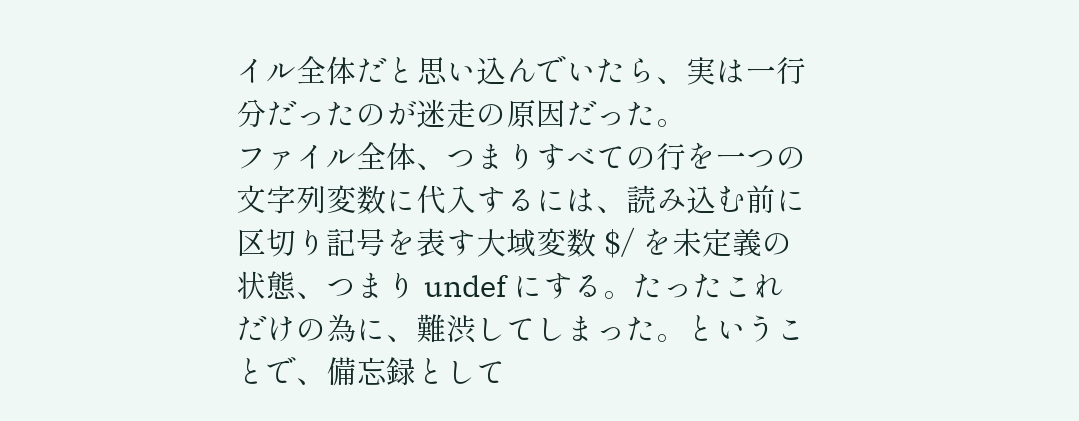イル全体だと思い込んでいたら、実は一行分だったのが迷走の原因だった。
ファイル全体、つまりすべての行を一つの文字列変数に代入するには、読み込む前に区切り記号を表す大域変数 $/ を未定義の状態、つまり undef にする。たったこれだけの為に、難渋してしまった。ということで、備忘録として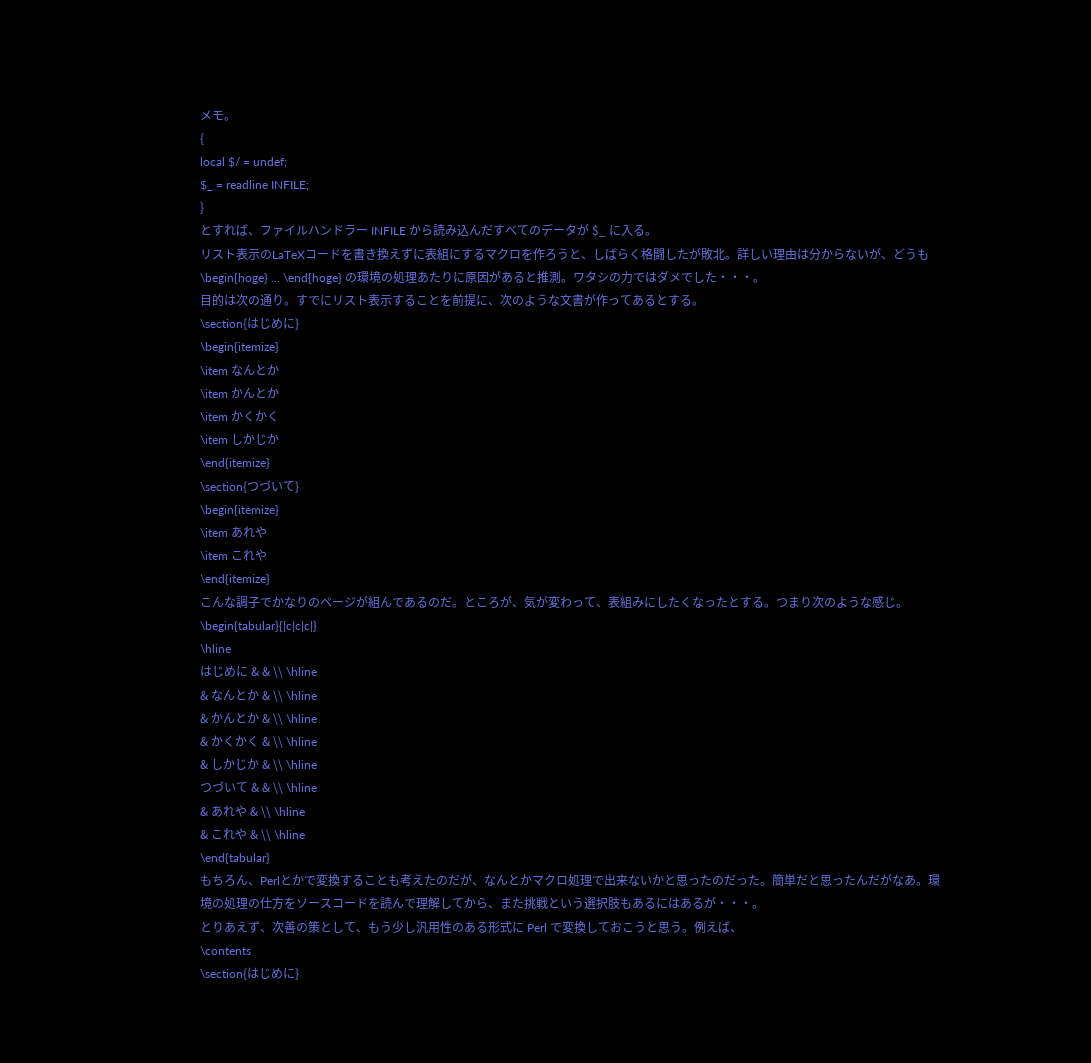メモ。
{
local $/ = undef;
$_ = readline INFILE;
}
とすれば、ファイルハンドラー INFILE から読み込んだすべてのデータが $_ に入る。
リスト表示のLaTeXコードを書き換えずに表組にするマクロを作ろうと、しばらく格闘したが敗北。詳しい理由は分からないが、どうも \begin{hoge} ... \end{hoge} の環境の処理あたりに原因があると推測。ワタシの力ではダメでした・・・。
目的は次の通り。すでにリスト表示することを前提に、次のような文書が作ってあるとする。
\section{はじめに}
\begin{itemize}
\item なんとか
\item かんとか
\item かくかく
\item しかじか
\end{itemize}
\section{つづいて}
\begin{itemize}
\item あれや
\item これや
\end{itemize}
こんな調子でかなりのページが組んであるのだ。ところが、気が変わって、表組みにしたくなったとする。つまり次のような感じ。
\begin{tabular}{|c|c|c|}
\hline
はじめに & & \\ \hline
& なんとか & \\ \hline
& かんとか & \\ \hline
& かくかく & \\ \hline
& しかじか & \\ \hline
つづいて & & \\ \hline
& あれや & \\ \hline
& これや & \\ \hline
\end{tabular}
もちろん、Perlとかで変換することも考えたのだが、なんとかマクロ処理で出来ないかと思ったのだった。簡単だと思ったんだがなあ。環境の処理の仕方をソースコードを読んで理解してから、また挑戦という選択肢もあるにはあるが・・・。
とりあえず、次善の策として、もう少し汎用性のある形式に Perl で変換しておこうと思う。例えば、
\contents
\section{はじめに}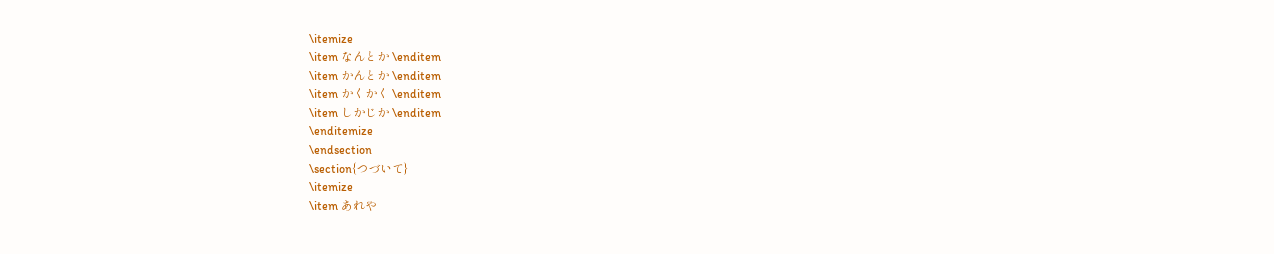\itemize
\item なんとか \enditem
\item かんとか \enditem
\item かくかく \enditem
\item しかじか \enditem
\enditemize
\endsection
\section{つづいて}
\itemize
\item あれや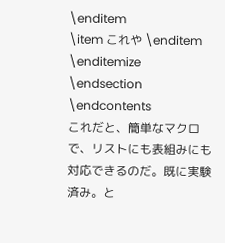\enditem
\item これや \enditem
\enditemize
\endsection
\endcontents
これだと、簡単なマクロで、リストにも表組みにも対応できるのだ。既に実験済み。と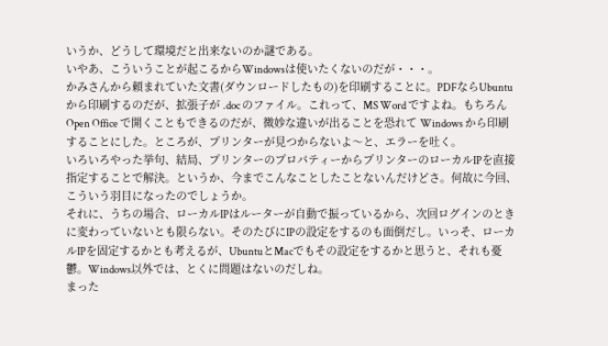いうか、どうして環境だと出来ないのか謎である。
いやあ、こういうことが起こるからWindowsは使いたくないのだが・・・。
かみさんから頼まれていた文書(ダウンロードしたもの)を印刷することに。PDFならUbuntuから印刷するのだが、拡張子が .doc のファイル。これって、MS Word ですよね。もちろん Open Office で開くこともできるのだが、微妙な違いが出ることを恐れて Windows から印刷することにした。ところが、プリンターが見つからないよ〜と、エラーを吐く。
いろいろやった挙句、結局、プリンターのプロパティーからプリンターのローカルIPを直接指定することで解決。というか、今までこんなことしたことないんだけどさ。何故に今回、こういう羽目になったのでしょうか。
それに、うちの場合、ローカルIPはルーターが自動で振っているから、次回ログインのときに変わっていないとも限らない。そのたびにIPの設定をするのも面倒だし。いっそ、ローカルIPを固定するかとも考えるが、UbuntuとMacでもその設定をするかと思うと、それも憂鬱。Windows以外では、とくに問題はないのだしね。
まった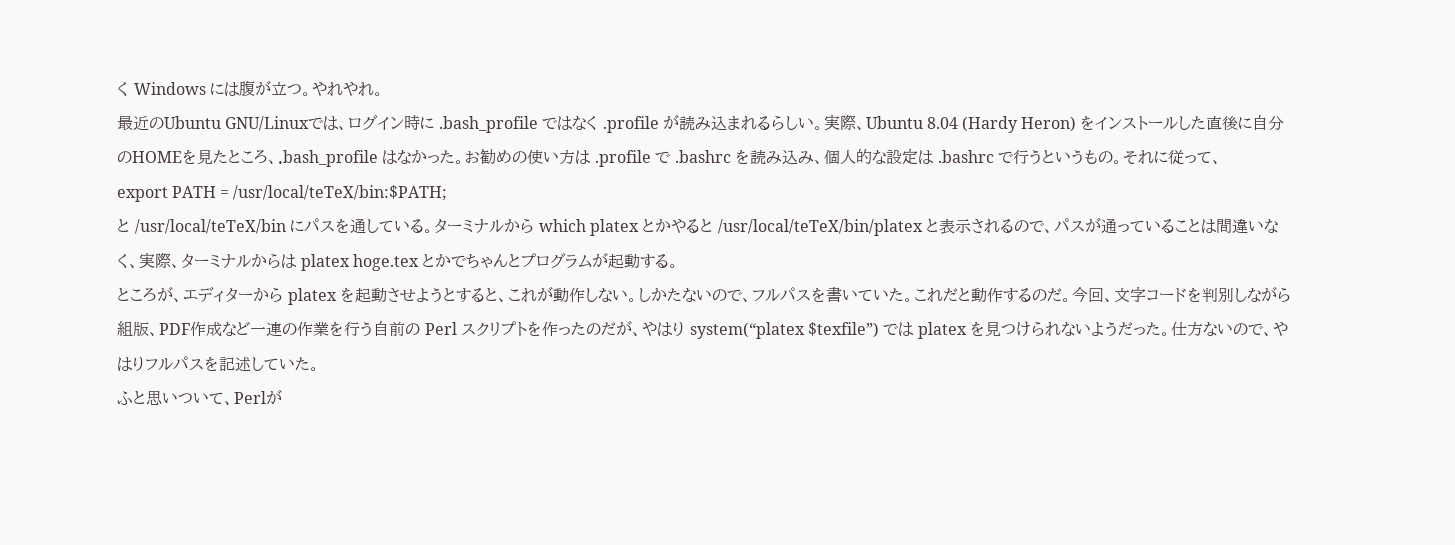く Windows には腹が立つ。やれやれ。
最近のUbuntu GNU/Linuxでは、ログイン時に .bash_profile ではなく .profile が読み込まれるらしい。実際、Ubuntu 8.04 (Hardy Heron) をインストールした直後に自分のHOMEを見たところ、.bash_profile はなかった。お勧めの使い方は .profile で .bashrc を読み込み、個人的な設定は .bashrc で行うというもの。それに従って、
export PATH = /usr/local/teTeX/bin:$PATH;
と /usr/local/teTeX/bin にパスを通している。ターミナルから which platex とかやると /usr/local/teTeX/bin/platex と表示されるので、パスが通っていることは間違いなく、実際、ターミナルからは platex hoge.tex とかでちゃんとプログラムが起動する。
ところが、エディターから platex を起動させようとすると、これが動作しない。しかたないので、フルパスを書いていた。これだと動作するのだ。今回、文字コードを判別しながら組版、PDF作成など一連の作業を行う自前の Perl スクリプトを作ったのだが、やはり system(“platex $texfile”) では platex を見つけられないようだった。仕方ないので、やはりフルパスを記述していた。
ふと思いついて、Perlが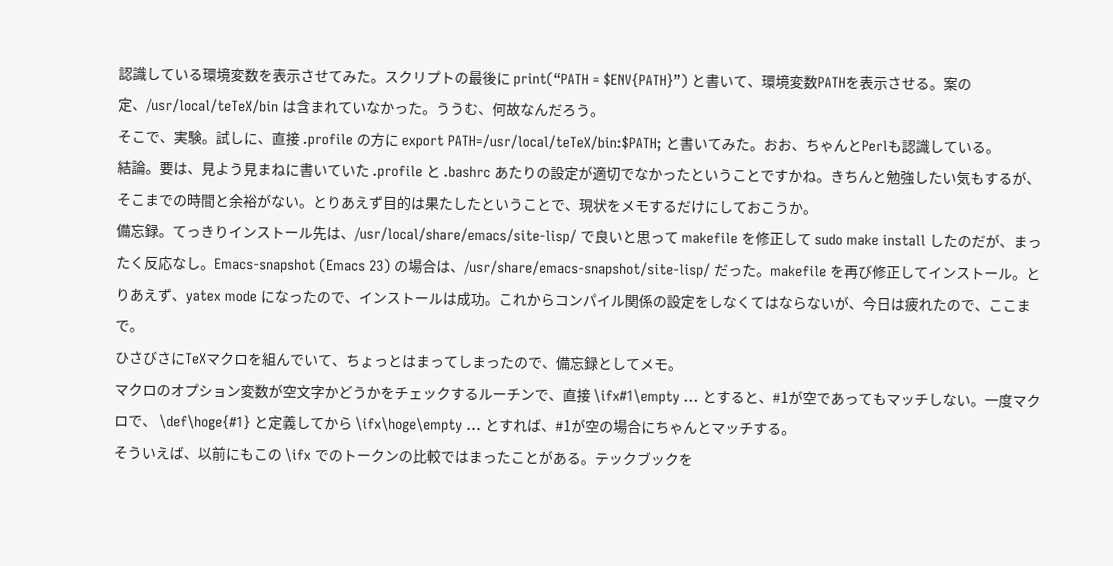認識している環境変数を表示させてみた。スクリプトの最後に print(“PATH = $ENV{PATH}”) と書いて、環境変数PATHを表示させる。案の定、/usr/local/teTeX/bin は含まれていなかった。ううむ、何故なんだろう。
そこで、実験。試しに、直接 .profile の方に export PATH=/usr/local/teTeX/bin:$PATH; と書いてみた。おお、ちゃんとPerlも認識している。
結論。要は、見よう見まねに書いていた .profile と .bashrc あたりの設定が適切でなかったということですかね。きちんと勉強したい気もするが、そこまでの時間と余裕がない。とりあえず目的は果たしたということで、現状をメモするだけにしておこうか。
備忘録。てっきりインストール先は、/usr/local/share/emacs/site-lisp/ で良いと思って makefile を修正して sudo make install したのだが、まったく反応なし。Emacs-snapshot (Emacs 23) の場合は、/usr/share/emacs-snapshot/site-lisp/ だった。makefile を再び修正してインストール。とりあえず、yatex mode になったので、インストールは成功。これからコンパイル関係の設定をしなくてはならないが、今日は疲れたので、ここまで。
ひさびさにTeXマクロを組んでいて、ちょっとはまってしまったので、備忘録としてメモ。
マクロのオプション変数が空文字かどうかをチェックするルーチンで、直接 \ifx#1\empty ... とすると、#1が空であってもマッチしない。一度マクロで、 \def\hoge{#1} と定義してから \ifx\hoge\empty ... とすれば、#1が空の場合にちゃんとマッチする。
そういえば、以前にもこの \ifx でのトークンの比較ではまったことがある。テックブックを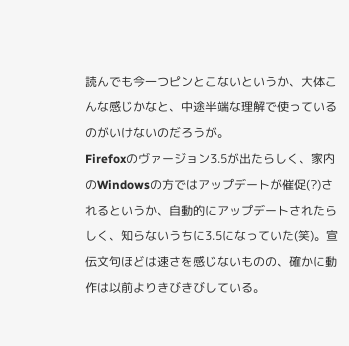読んでも今一つピンとこないというか、大体こんな感じかなと、中途半端な理解で使っているのがいけないのだろうが。
Firefoxのヴァージョン3.5が出たらしく、家内のWindowsの方ではアップデートが催促(?)されるというか、自動的にアップデートされたらしく、知らないうちに3.5になっていた(笑)。宣伝文句ほどは速さを感じないものの、確かに動作は以前よりきびきびしている。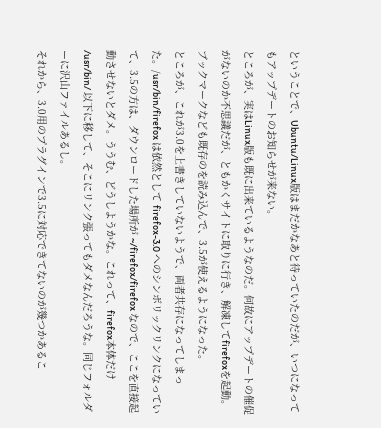ということで、Ubuntu/Linux版はまだかなあと待っていたのだが、いつになってもアップデートのお知らせが来ない。
ところが、実はLinux版も既に出来ているようなのだ。何故にアップデートの催促がないのか不思議だが、ともかくサイトに取りに行き、解凍してfirefoxを起動。ブックマークなども既存のを読み込んで、3.5が使えるようになった。
ところが、これが3.0を上書きしていないようで、両者共存になってしまった。/usr/bin/firefox は依然として firefox-3.0 へのシンボリックリンクになっていて、3.5の方は、ダウンロードした場所が ~/firefox/firefox なので、ここを直接起動させないとダメ。ううむ、どうしようかな。これって、firefox本体だけ /usr/bin/ 以下に移して、そこにリンク張ってもダメなんだろうな。同じフォルダーに沢山ファイルあるし。
それから、3.0用のプラグインで3.5に対応できてないのが幾つかあるこ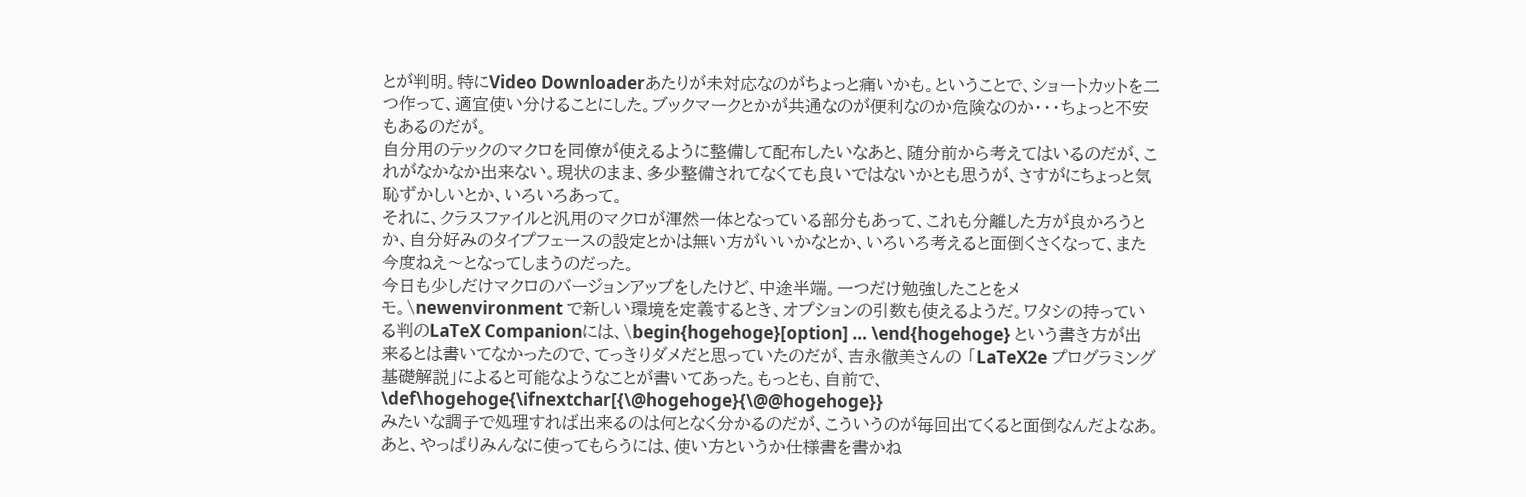とが判明。特にVideo Downloaderあたりが未対応なのがちょっと痛いかも。ということで、ショートカットを二つ作って、適宜使い分けることにした。ブックマークとかが共通なのが便利なのか危険なのか・・・ちょっと不安もあるのだが。
自分用のテックのマクロを同僚が使えるように整備して配布したいなあと、随分前から考えてはいるのだが、これがなかなか出来ない。現状のまま、多少整備されてなくても良いではないかとも思うが、さすがにちょっと気恥ずかしいとか、いろいろあって。
それに、クラスファイルと汎用のマクロが渾然一体となっている部分もあって、これも分離した方が良かろうとか、自分好みのタイプフェースの設定とかは無い方がいいかなとか、いろいろ考えると面倒くさくなって、また今度ねえ〜となってしまうのだった。
今日も少しだけマクロのバージョンアップをしたけど、中途半端。一つだけ勉強したことをメモ。\newenvironment で新しい環境を定義するとき、オプションの引数も使えるようだ。ワタシの持っている判のLaTeX Companionには、\begin{hogehoge}[option] … \end{hogehoge} という書き方が出来るとは書いてなかったので、てっきりダメだと思っていたのだが、吉永徹美さんの 「LaTeX2e プログラミング基礎解説」によると可能なようなことが書いてあった。もっとも、自前で、
\def\hogehoge{\ifnextchar[{\@hogehoge}{\@@hogehoge}}
みたいな調子で処理すれば出来るのは何となく分かるのだが、こういうのが毎回出てくると面倒なんだよなあ。
あと、やっぱりみんなに使ってもらうには、使い方というか仕様書を書かね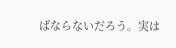ばならないだろう。実は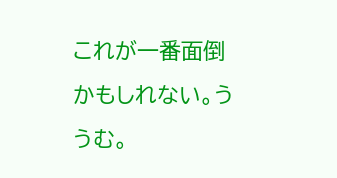これが一番面倒かもしれない。ううむ。